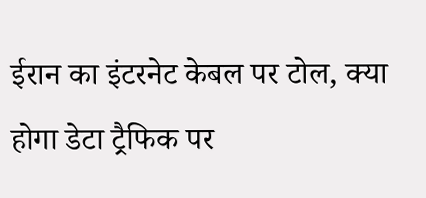ईरान का इंटरनेट केबल पर टोल, क्या होगा डेटा ट्रैफिक पर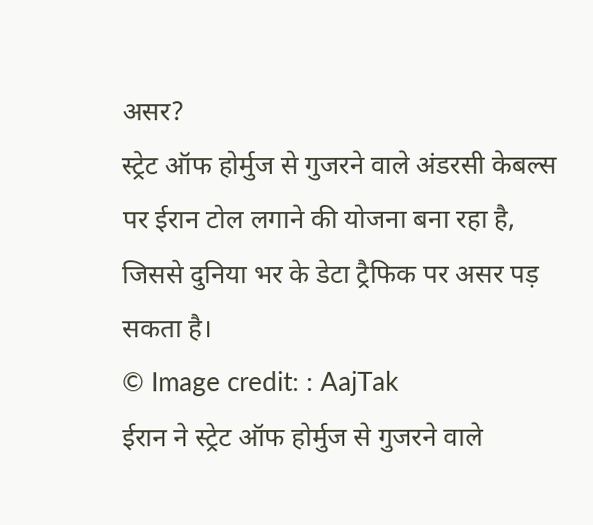असर?
स्ट्रेट ऑफ होर्मुज से गुजरने वाले अंडरसी केबल्स पर ईरान टोल लगाने की योजना बना रहा है, जिससे दुनिया भर के डेटा ट्रैफिक पर असर पड़ सकता है।
© Image credit: : AajTak
ईरान ने स्ट्रेट ऑफ होर्मुज से गुजरने वाले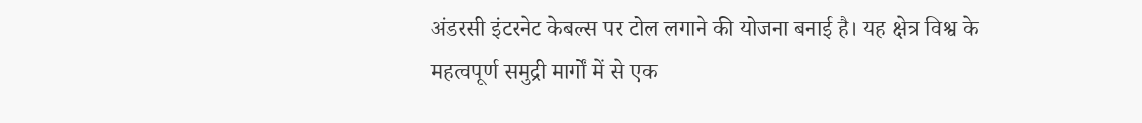अंडरसी इंटरनेट केबल्स पर टोल लगाने की योजना बनाई है। यह क्षेत्र विश्व के महत्वपूर्ण समुद्री मार्गों में से एक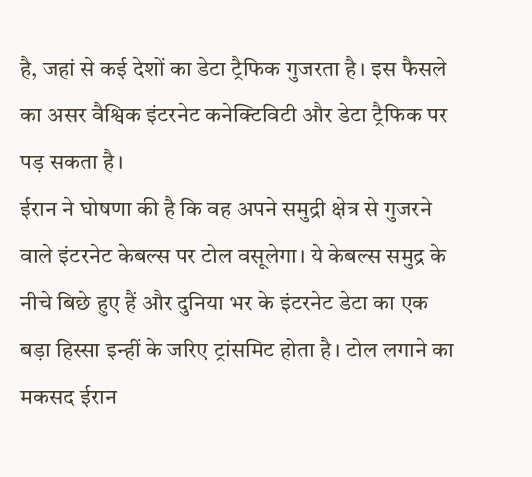है, जहां से कई देशों का डेटा ट्रैफिक गुजरता है। इस फैसले का असर वैश्विक इंटरनेट कनेक्टिविटी और डेटा ट्रैफिक पर पड़ सकता है।
ईरान ने घोषणा की है कि वह अपने समुद्री क्षेत्र से गुजरने वाले इंटरनेट केबल्स पर टोल वसूलेगा। ये केबल्स समुद्र के नीचे बिछे हुए हैं और दुनिया भर के इंटरनेट डेटा का एक बड़ा हिस्सा इन्हीं के जरिए ट्रांसमिट होता है। टोल लगाने का मकसद ईरान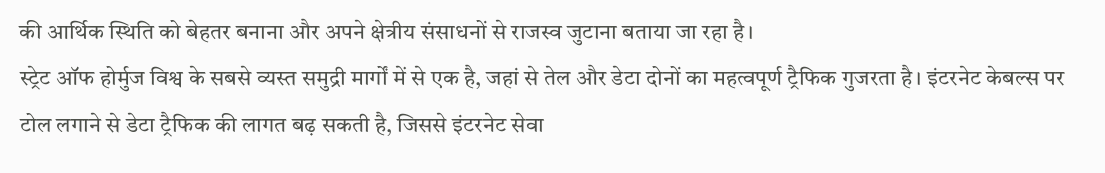की आर्थिक स्थिति को बेहतर बनाना और अपने क्षेत्रीय संसाधनों से राजस्व जुटाना बताया जा रहा है।
स्ट्रेट ऑफ होर्मुज विश्व के सबसे व्यस्त समुद्री मार्गों में से एक है, जहां से तेल और डेटा दोनों का महत्वपूर्ण ट्रैफिक गुजरता है। इंटरनेट केबल्स पर टोल लगाने से डेटा ट्रैफिक की लागत बढ़ सकती है, जिससे इंटरनेट सेवा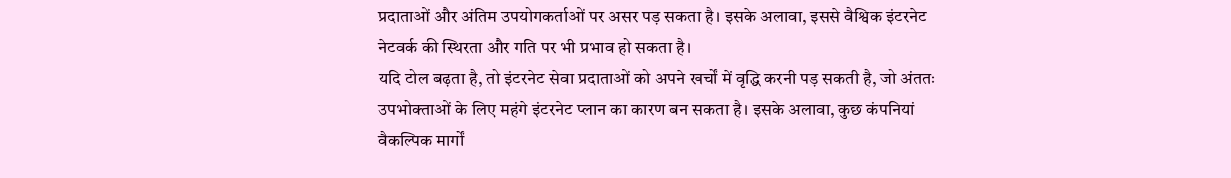प्रदाताओं और अंतिम उपयोगकर्ताओं पर असर पड़ सकता है। इसके अलावा, इससे वैश्विक इंटरनेट नेटवर्क की स्थिरता और गति पर भी प्रभाव हो सकता है।
यदि टोल बढ़ता है, तो इंटरनेट सेवा प्रदाताओं को अपने खर्चों में वृद्धि करनी पड़ सकती है, जो अंततः उपभोक्ताओं के लिए महंगे इंटरनेट प्लान का कारण बन सकता है। इसके अलावा, कुछ कंपनियां वैकल्पिक मार्गों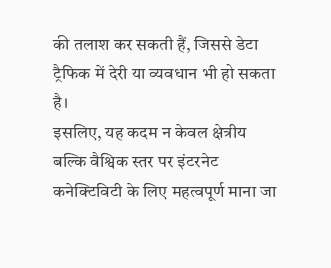की तलाश कर सकती हैं, जिससे डेटा ट्रैफिक में देरी या व्यवधान भी हो सकता है।
इसलिए, यह कदम न केवल क्षेत्रीय बल्कि वैश्विक स्तर पर इंटरनेट कनेक्टिविटी के लिए महत्वपूर्ण माना जा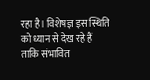रहा है। विशेषज्ञ इस स्थिति को ध्यान से देख रहे हैं ताकि संभावित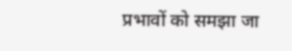प्रभावों को समझा जा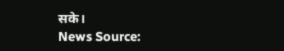सके।
News Source: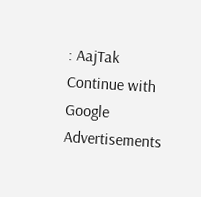: AajTak
Continue with Google
Advertisements